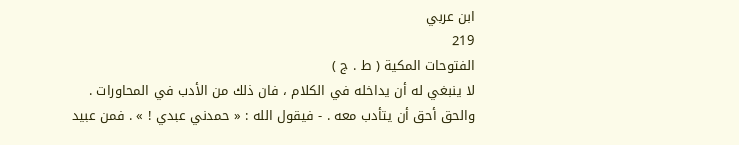ابن عربي
219
الفتوحات المكية ( ط . ج )
لا ينبغي له أن يداخله في الكلام ، فان ذلك من الأدب في المحاورات . والحق أحق أن يتأدب معه . - فيقول الله : « حمدني عبدي ! » . فمن عبيد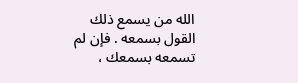الله من يسمع ذلك القول بسمعه . فإن لم تسمعه بسمعك ،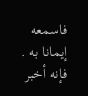فاسمعه إيمانا به . فإنه أخبر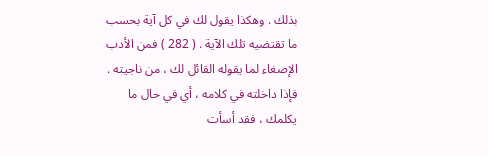بذلك . وهكذا يقول لك في كل آية بحسب ما تقتضيه تلك الآية . ( 282 ) فمن الأدب الإصغاء لما يقوله القائل لك ، من ناجيته . فإذا داخلته في كلامه ، أي في حال ما يكلمك ، فقد أسأت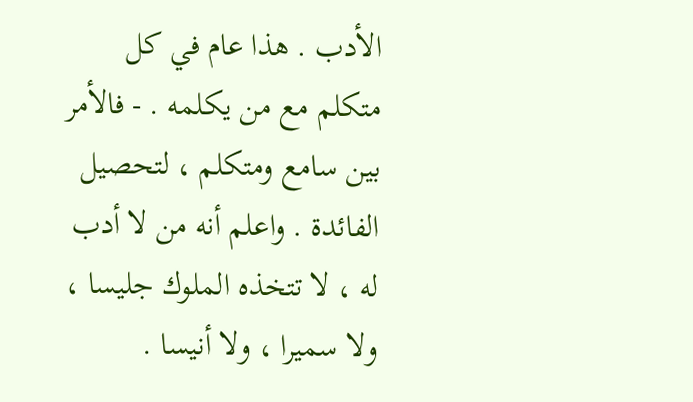الأدب . هذا عام في كل متكلم مع من يكلمه . - فالأمر بين سامع ومتكلم ، لتحصيل الفائدة . واعلم أنه من لا أدب له ، لا تتخذه الملوك جليسا ، ولا سميرا ، ولا أنيسا .